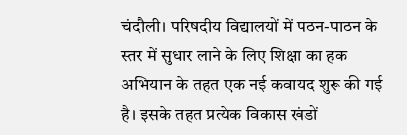चंदौली। परिषदीय विद्यालयों में पठन-पाठन के स्तर में सुधार लाने के लिए शिक्षा का हक अभियान के तहत एक नई कवायद शुरू की गई है। इसके तहत प्रत्येक विकास खंडों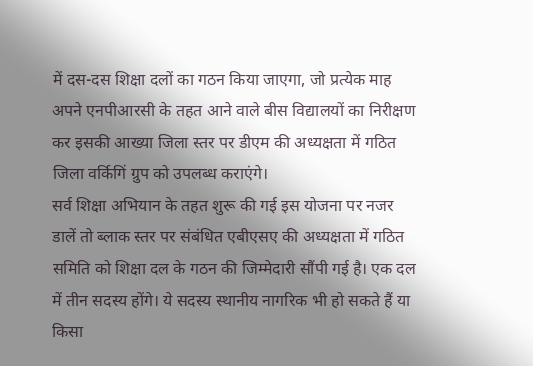में दस-दस शिक्षा दलों का गठन किया जाएगा, जो प्रत्येक माह अपने एनपीआरसी के तहत आने वाले बीस विद्यालयों का निरीक्षण कर इसकी आख्या जिला स्तर पर डीएम की अध्यक्षता में गठित जिला वर्किगिं ग्रुप को उपलब्ध कराएंगे।
सर्व शिक्षा अभियान के तहत शुरू की गई इस योजना पर नजर डालें तो ब्लाक स्तर पर संबंधित एबीएसए की अध्यक्षता में गठित समिति को शिक्षा दल के गठन की जिम्मेदारी सौंपी गई है। एक दल में तीन सदस्य होंगे। ये सदस्य स्थानीय नागरिक भी हो सकते हैं या किसा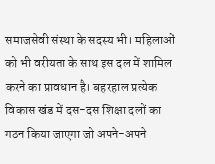समाजसेवी संस्था के सदस्य भी। महिलाओं को भी वरीयता के साथ इस दल में शामिल करने का प्रावधान है। बहरहाल प्रत्येक विकास खंड में दस-दस शिक्षा दलों का गठन किया जाएगा जो अपने-अपने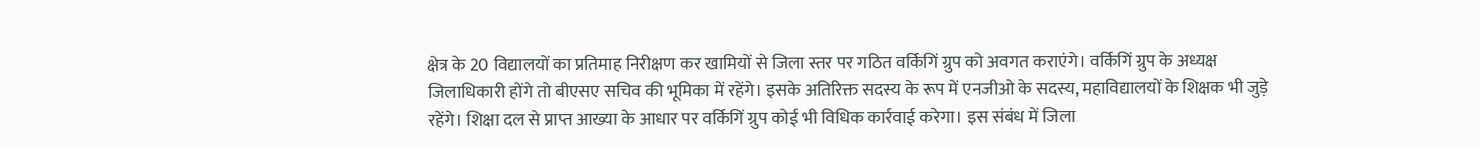क्षेत्र के 20 विद्यालयों का प्रतिमाह निरीक्षण कर खामियों से जिला स्तर पर गठित वर्किगिं ग्रुप को अवगत कराएंगे। वर्किगिं ग्रुप के अध्यक्ष जिलाधिकारी होंगे तो बीएसए सचिव की भूमिका में रहेंगे। इसके अतिरिक्त सदस्य के रूप में एनजीओ के सदस्य, महाविद्यालयों के शिक्षक भी जुड़े रहेंगे। शिक्षा दल से प्राप्त आख्या के आधार पर वर्किगिं ग्रुप कोई भी विधिक कार्रवाई करेगा। इस संबंध में जिला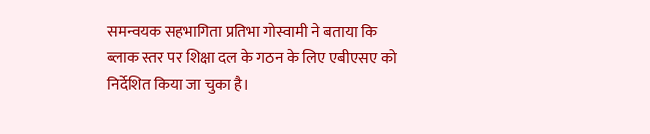समन्वयक सहभागिता प्रतिभा गोस्वामी ने बताया कि ब्लाक स्तर पर शिक्षा दल के गठन के लिए एबीएसए को निर्देशित किया जा चुका है।